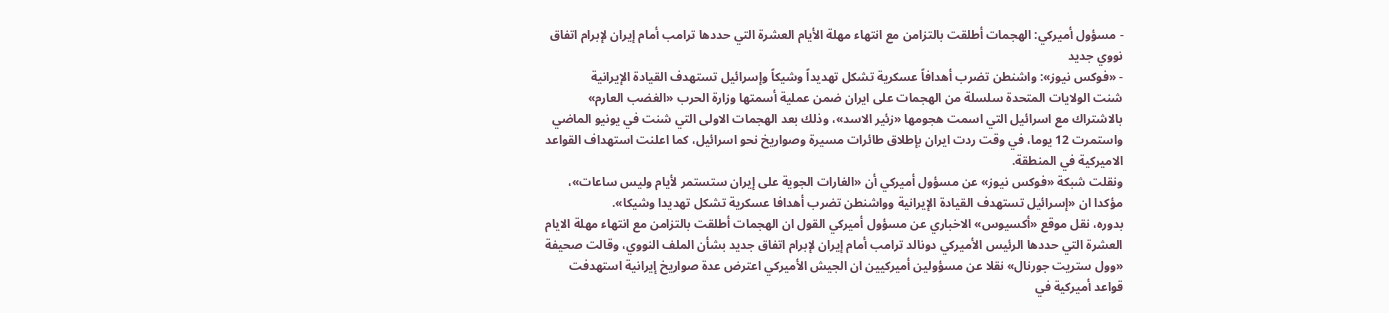- مسؤول أميركي: الهجمات أطلقت بالتزامن مع انتهاء مهلة الأيام العشرة التي حددها ترامب أمام إيران لإبرام اتفاق نووي جديد
- «فوكس نيوز»: واشنطن تضرب أهدافاً عسكرية تشكل تهديداً وشيكاً وإسرائيل تستهدف القيادة الإيرانية
شنت الولايات المتحدة سلسلة من الهجمات على ايران ضمن عملية أسمتها وزارة الحرب «الغضب العارم» بالاشتراك مع اسرائيل التي اسمت هجومها «زئير الاسد»، وذلك بعد الهجمات الاولى التي شنت في يونيو الماضي واستمرت 12 يوما، في وقت ردت ايران بإطلاق طائرات مسيرة وصواريخ نحو اسرائيل، كما اعلنت استهداف القواعد الاميركية في المنطقة.
ونقلت شبكة «فوكس نيوز» عن مسؤول أميركي أن «الغارات الجوية على إيران ستستمر لأيام وليس ساعات»، مؤكدا ان «إسرائيل تستهدف القيادة الإيرانية وواشنطن تضرب أهدافا عسكرية تشكل تهديدا وشيكا».
بدوره، نقل موقع «أكسيوس» الاخباري عن مسؤول أميركي القول ان الهجمات أطلقت بالتزامن مع انتهاء مهلة الايام العشرة التي حددها الرئيس الأميركي دونالد ترامب أمام إيران لإبرام اتفاق جديد بشأن الملف النووي، وقالت صحيفة «وول ستريت جورنال» نقلا عن مسؤولين أميركيين ان الجيش الأميركي اعترض عدة صواريخ إيرانية استهدفت قواعد أميركية في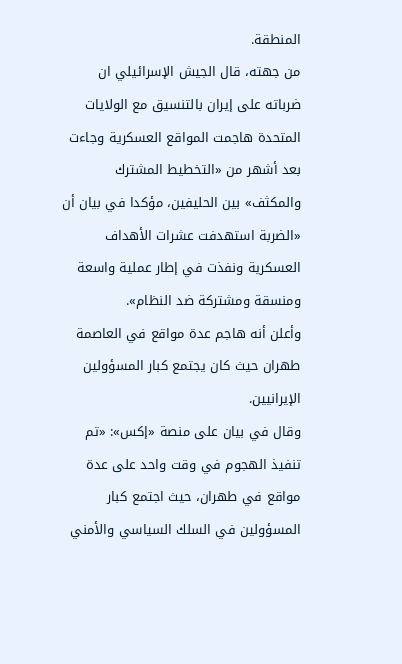المنطقة.
من جهته، قال الجيش الإسرائيلي ان ضرباته على إيران بالتنسيق مع الولايات المتحدة هاجمت المواقع العسكرية وجاءت بعد أشهر من «التخطيط المشترك والمكثف» بين الحليفين، مؤكدا في بيان أن «الضربة استهدفت عشرات الأهداف العسكرية ونفذت في إطار عملية واسعة ومنسقة ومشتركة ضد النظام».
وأعلن أنه هاجم عدة مواقع في العاصمة طهران حيث كان يجتمع كبار المسؤولين الإيرانيين.
وقال في بيان على منصة «إكس»: «تم تنفيذ الهجوم في وقت واحد على عدة مواقع في طهران، حيث اجتمع كبار المسؤولين في السلك السياسي والأمني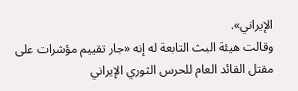الإيراني».
وقالت هيئة البث التابعة له إنه «جار تقييم مؤشرات على مقتل القائد العام للحرس الثوري الإيراني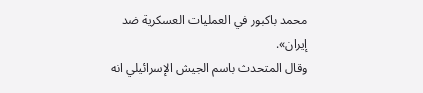محمد باكبور في العمليات العسكرية ضد إيران».
وقال المتحدث باسم الجيش الإسرائيلي انه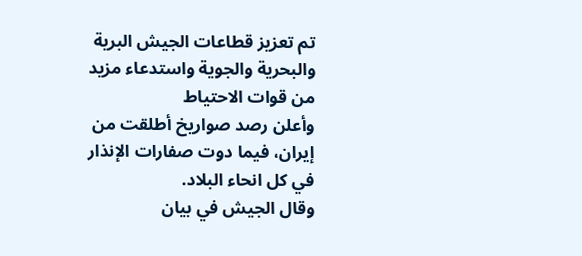تم تعزيز قطاعات الجيش البرية والبحرية والجوية واستدعاء مزيد من قوات الاحتياط
وأعلن رصد صواريخ أطلقت من إيران، فيما دوت صفارات الإنذار في كل انحاء البلاد.
وقال الجيش في بيان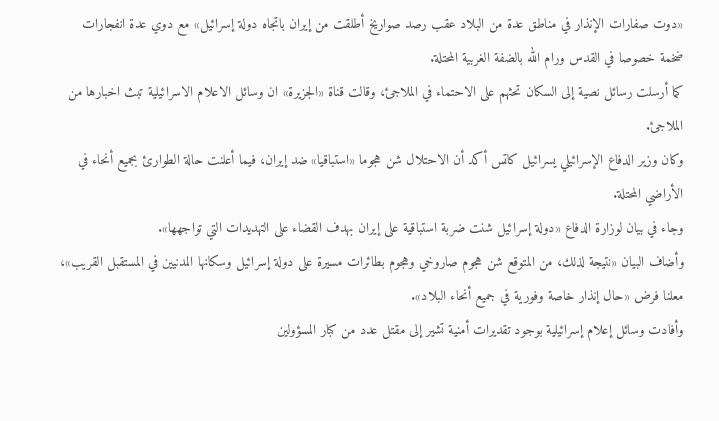«دوت صفارات الإنذار في مناطق عدة من البلاد عقب رصد صواريخ أطلقت من إيران باتجاه دولة إسرائيل» مع دوي عدة انفجارات ضخمة خصوصا في القدس ورام الله بالضفة الغربية المحتلة.
كما أرسلت رسائل نصية إلى السكان تحثهم على الاحتماء في الملاجئ، وقالت قناة «الجزيرة» ان وسائل الاعلام الاسرائيلية تبث اخبارها من الملاجئ.
وكان وزير الدفاع الإسرائيلي يسرائيل كاتس أكد أن الاحتلال شن هجوما «استباقيا» ضد إيران، فيما أعلنت حالة الطوارئ بجميع أنحاء في الأراضي المحتلة.
وجاء في بيان لوزارة الدفاع «دولة إسرائيل شنت ضربة استباقية على إيران بهدف القضاء على التهديدات التي تواجهها».
وأضاف البيان «نتيجة لذلك، من المتوقع شن هجوم صاروخي وهجوم بطائرات مسيرة على دولة إسرائيل وسكانها المدنيين في المستقبل القريب»، معلنا فرض «حال إنذار خاصة وفورية في جميع أنحاء البلاد».
وأفادت وسائل إعلام إسرائيلية بوجود تقديرات أمنية تشير إلى مقتل عدد من كبار المسؤولين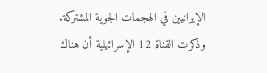الإيرانيين في الهجمات الجوية المشتركة.
وذكرت القناة 12 الإسرائيلية أن هناك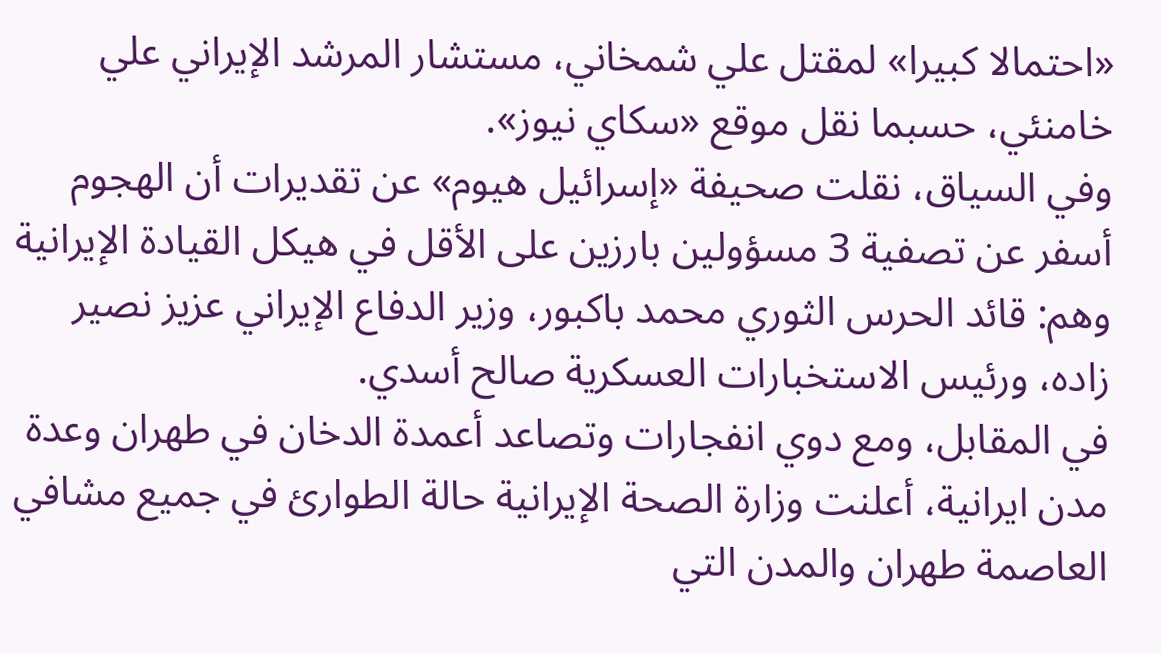«احتمالا كبيرا» لمقتل علي شمخاني، مستشار المرشد الإيراني علي خامنئي، حسبما نقل موقع «سكاي نيوز».
وفي السياق، نقلت صحيفة «إسرائيل هيوم» عن تقديرات أن الهجوم أسفر عن تصفية 3 مسؤولين بارزين على الأقل في هيكل القيادة الإيرانية وهم: قائد الحرس الثوري محمد باكبور، وزير الدفاع الإيراني عزيز نصير زاده، ورئيس الاستخبارات العسكرية صالح أسدي.
في المقابل، ومع دوي انفجارات وتصاعد أعمدة الدخان في طهران وعدة مدن ايرانية، أعلنت وزارة الصحة الإيرانية حالة الطوارئ في جميع مشافي العاصمة طهران والمدن التي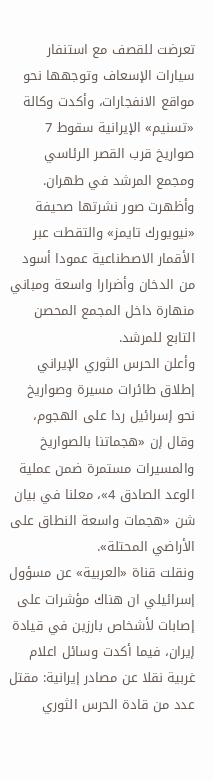تعرضت للقصف مع استنفار سيارات الإسعاف وتوجهها نحو مواقع الانفجارات، وأكدت وكالة «تسنيم» الإيرانية سقوط 7 صواريخ قرب القصر الرئاسي ومجمع المرشد في طهران.
وأظهرت صور نشرتها صحيفة «نيويورك تايمز» والتقطت عبر الأقمار الاصطناعية عمودا أسود من الدخان وأضرارا واسعة ومباني منهارة داخل المجمع المحصن التابع للمرشد.
وأعلن الحرس الثوري الإيراني إطلاق طائرات مسيرة وصواريخ نحو إسرائيل ردا على الهجوم، وقال إن «هجماتنا بالصواريخ والمسيرات مستمرة ضمن عملية الوعد الصادق 4»، معلنا في بيان شن «هجمات واسعة النطاق على الأراضي المحتلة».
ونقلت قناة «العربية» عن مسؤول إسرائيلي ان هناك مؤشرات على إصابات لأشخاص بارزين في قيادة إيران، فيما أكدت وسائل اعلام غربية نقلا عن مصادر إيرانية: مقتل عدد من قادة الحرس الثوري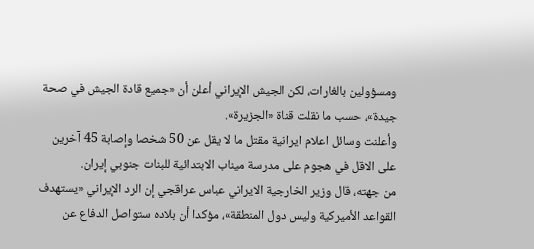ومسؤولين بالغارات، لكن الجيش الإيراني أعلن أن «جميع قادة الجيش في صحة جيدة»، حسب ما نقلت قناة «الجزيرة».
وأعلنت وسائل اعلام ايرانية مقتل ما لا يقل عن 50 شخصا وإصابة 45 آخرين على الاقل في هجوم على مدرسة ميناب الابتدائية للبنات جنوبي إيران.
من جهته، قال وزير الخارجية الايراني عباس عراقجي إن الرد الإيراني «يستهدف القواعد الأميركية وليس دول المنطقة»، مؤكدا أن بلاده ستواصل الدفاع عن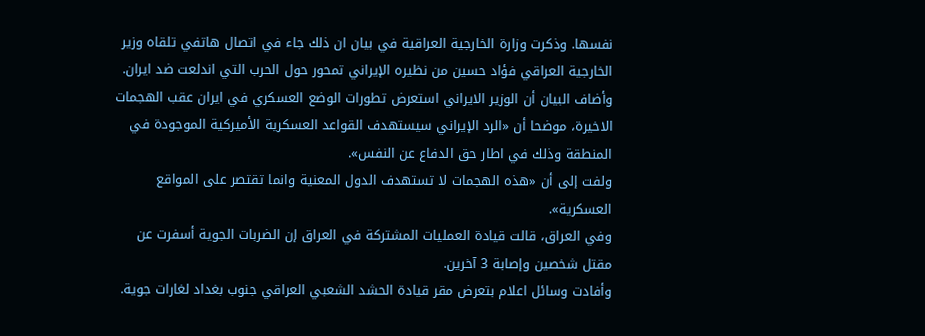نفسها. وذكرت وزارة الخارجية العراقية في بيان ان ذلك جاء في اتصال هاتفي تلقاه وزير الخارجية العراقي فؤاد حسين من نظيره الإيراني تمحور حول الحرب التي اندلعت ضد ايران.
وأضاف البيان أن الوزير الايراني استعرض تطورات الوضع العسكري في ايران عقب الهجمات الاخيرة، موضحا أن «الرد الإيراني سيستهدف القواعد العسكرية الأميركية الموجودة في المنطقة وذلك في اطار حق الدفاع عن النفس».
ولفت إلى أن «هذه الهجمات لا تستهدف الدول المعنية وانما تقتصر على المواقع العسكرية».
وفي العراق، قالت قيادة العمليات المشتركة في العراق إن الضربات الجوية أسفرت عن مقتل شخصين وإصابة 3 آخرين.
وأفادت وسائل اعلام بتعرض مقر قيادة الحشد الشعبي العراقي جنوب بغداد لغارات جوية.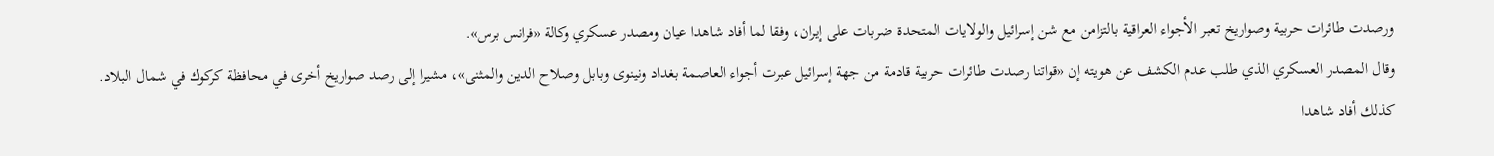ورصدت طائرات حربية وصواريخ تعبر الأجواء العراقية بالتزامن مع شن إسرائيل والولايات المتحدة ضربات على إيران، وفقا لما أفاد شاهدا عيان ومصدر عسكري وكالة «فرانس برس».
وقال المصدر العسكري الذي طلب عدم الكشف عن هويته إن «قواتنا رصدت طائرات حربية قادمة من جهة إسرائيل عبرت أجواء العاصمة بغداد ونينوى وبابل وصلاح الدين والمثنى»، مشيرا إلى رصد صواريخ أخرى في محافظة كركوك في شمال البلاد.
كذلك أفاد شاهدا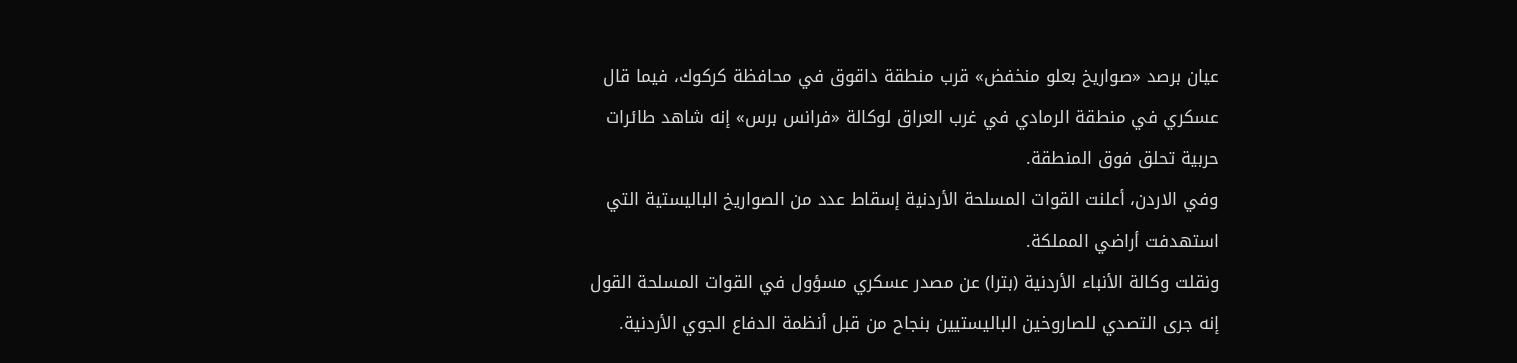عيان برصد «صواريخ بعلو منخفض» قرب منطقة داقوق في محافظة كركوك، فيما قال عسكري في منطقة الرمادي في غرب العراق لوكالة «فرانس برس» إنه شاهد طائرات حربية تحلق فوق المنطقة.
وفي الاردن، أعلنت القوات المسلحة الأردنية إسقاط عدد من الصواريخ الباليستية التي استهدفت أراضي المملكة.
ونقلت وكالة الأنباء الأردنية (بترا) عن مصدر عسكري مسؤول في القوات المسلحة القول إنه جرى التصدي للصاروخين الباليستيين بنجاح من قبل أنظمة الدفاع الجوي الأردنية.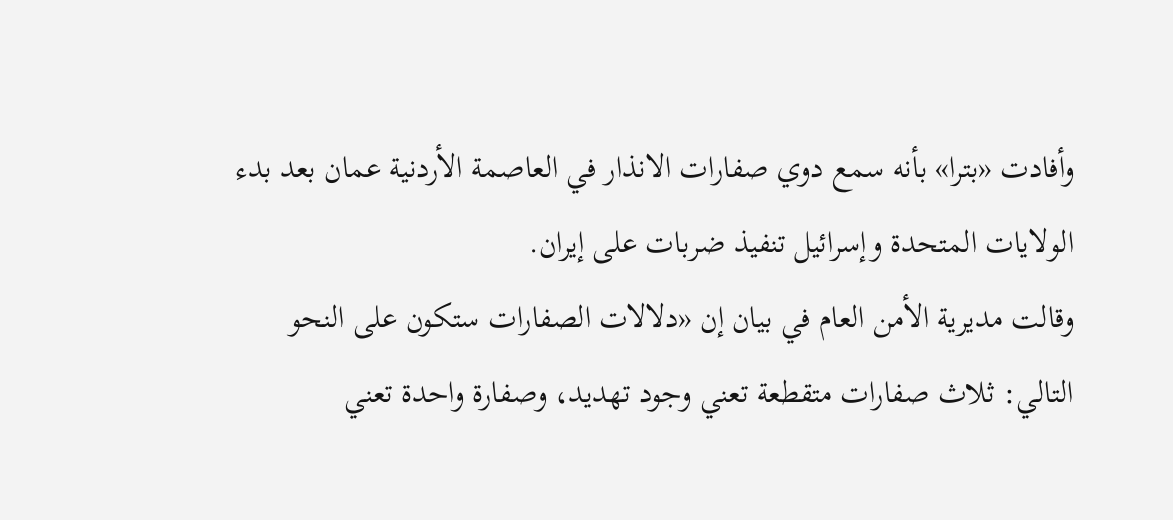وأفادت «بترا» بأنه سمع دوي صفارات الانذار في العاصمة الأردنية عمان بعد بدء الولايات المتحدة وإسرائيل تنفيذ ضربات على إيران.
وقالت مديرية الأمن العام في بيان إن «دلالات الصفارات ستكون على النحو التالي: ثلاث صفارات متقطعة تعني وجود تهديد، وصفارة واحدة تعني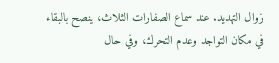زوال التهديد. عند سماع الصفارات الثلاث، ينصح بالبقاء في مكان التواجد وعدم التحرك، وفي حال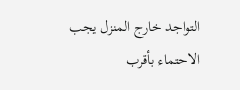التواجد خارج المنزل يجب الاحتماء بأقرب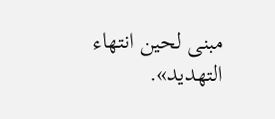مبنى لحين انتهاء التهديد».